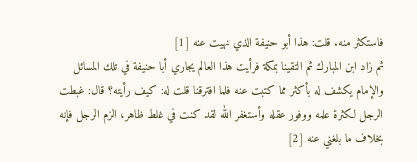فاستكثر منه. قلت: هذا أبو حنيفة الذي نهيت عنه [1]
ثم زاد ابن المبارك ثم التقينا بمكة فرأيت هذا العالم يجاري أبا حنيفة في تلك المسائل والإمام يكشف له بأكثر مما كتبت عنه فلما افترقنا قلت له: كيف رأيته؟ قال: غبطت الرجل لكثرة علمه ووفور عقله وأستغفر الله لقد كنت في غلط ظاهر، الزم الرجل فإنه بخلاف ما بلغني عنه [2]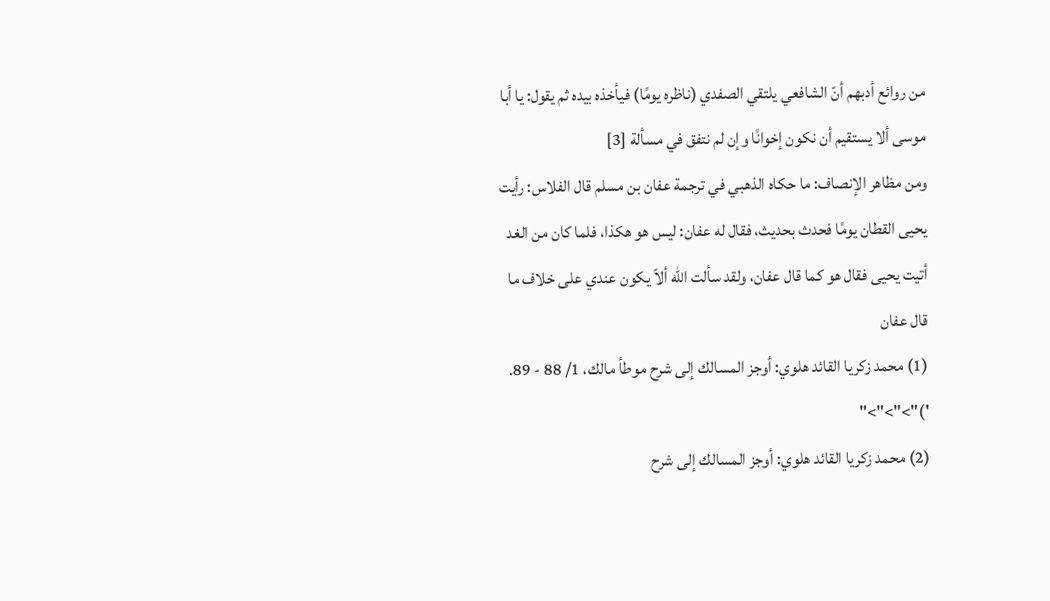من روائع أدبهم أنّ الشافعي يلتقي الصفدي (ناظره يومًا) فيأخذه بيده ثم يقول: يا أبا موسى ألا يستقيم أن نكون إخوانًا وإن لم نتفق في مسألة [3]
ومن مظاهر الإنصاف: ما حكاه الذهبي في ترجمة عفان بن مسلم قال الفلاس: رأيت يحيى القطان يومًا فحدث بحديث، فقال له عفان: ليس هو هكذا، فلما كان من الغد أتيت يحيى فقال هو كما قال عفان، ولقد سألت الله ألاّ يكون عندي على خلاف ما قال عفان
(1) محمد زكريا القائد هلوي: أوجز المسالك إلى شرح موطأ مالك، 1/ 88 - 89. ')">">">"
(2) محمد زكريا القائد هلوي: أوجز المسالك إلى شرح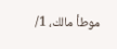موطأ مالك، 1/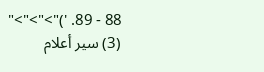88 - 89. ')">">">"
(3) سير أعلام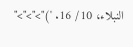النبلاء، 10/ 16. ')">">">"